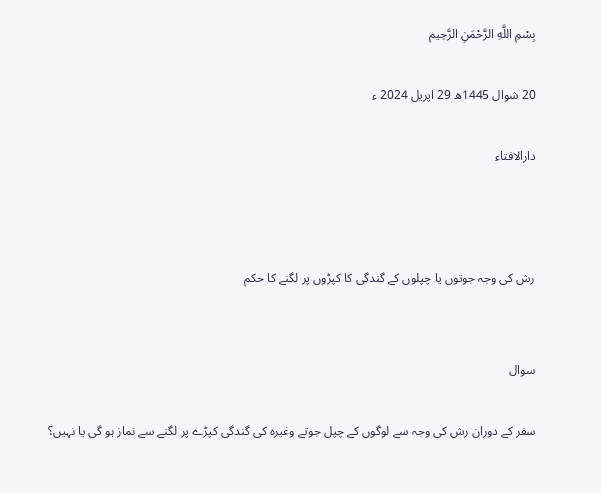بِسْمِ اللَّهِ الرَّحْمَنِ الرَّحِيم

20 شوال 1445ھ 29 اپریل 2024 ء

دارالافتاء



رش کی وجہ جوتوں یا چپلوں کے گندگی کا کپڑوں پر لگنے کا حکم


سوال

سفر کے دوران رش کی وجہ سے لوگوں کے چپل جوتے وغیرہ کی گندگی کپڑے پر لگنے سے نماز ہو گی یا نہیں؟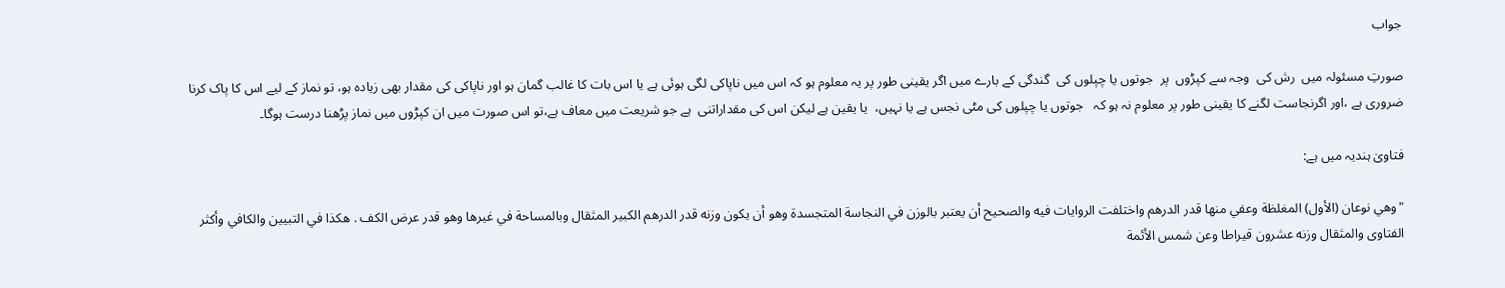جواب

صورتِ مسئولہ میں  رش کی  وجہ سے کپڑوں  پر  جوتوں یا چپلوں کی  گندگی کے بارے میں اگر یقینی طور پر یہ معلوم ہو کہ اس میں ناپاکی لگی ہوئی ہے یا اس بات کا غالب گمان ہو اور ناپاکی کی مقدار بھی زیادہ ہو، تو نماز کے لیے اس کا پاک کرنا ضروری ہے ،اور اگرنجاست لگنے کا یقینی طور پر معلوم نہ ہو کہ   جوتوں یا چپلوں کی مٹی نجس ہے یا نہیں،  یا یقین ہے لیکن اس کی مقداراتنی  ہے جو شریعت میں معاف ہے،تو اس صورت میں ان کپڑوں میں نماز پڑھنا درست ہوگا۔

فتاویٰ ہندیہ میں ہے:

"وهي نوعان (الأول) المغلظة وعفي منها قدر الدرهم واختلفت الروايات فيه والصحيح أن يعتبر بالوزن في النجاسة المتجسدة وهو أن يكون وزنه قدر الدرهم الكبير المثقال وبالمساحة في غيرها وهو قدر عرض الكف . هكذا في التبيين والكافي وأكثر الفتاوى والمثقال وزنه عشرون قيراطا وعن شمس الأئمة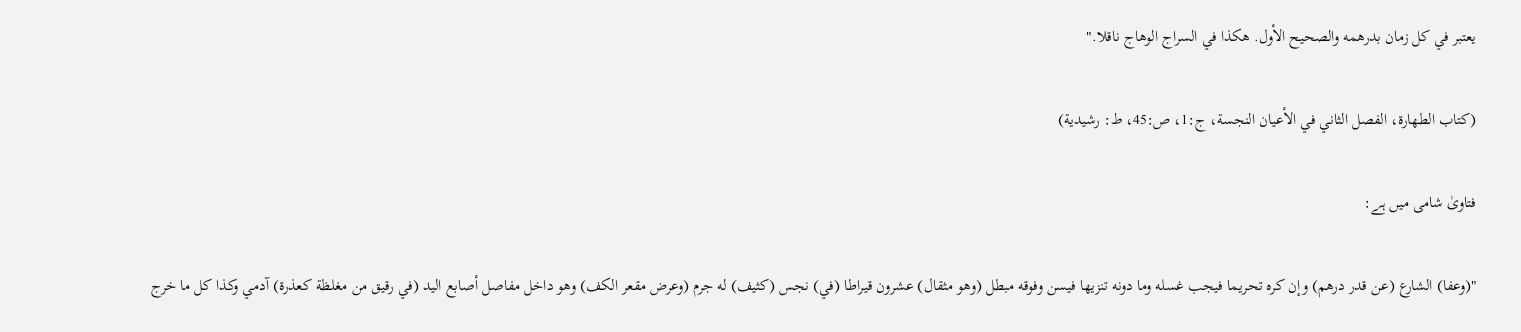يعتبر في كل زمان بدرهمه والصحيح الأول. هكذا في السراج الوهاج ناقلا."

(كتاب الطهارة، الفصل الثاني في الأعيان النجسة، ج:1، ص:45، ط: رشيدية)

فتاویٰ شامی میں ہے:

"(وعفا) الشارع (عن قدر درهم) وإن كره تحريما فيجب غسله وما دونه تنزيها فيسن وفوقه مبطل (وهو مثقال) عشرون قيراطا (في) نجس (كثيف) له جرم (وعرض مقعر الكف) وهو داخل مفاصل أصابع اليد (في رقيق من مغلظة كعذرة) آدمي وكذا كل ما خرج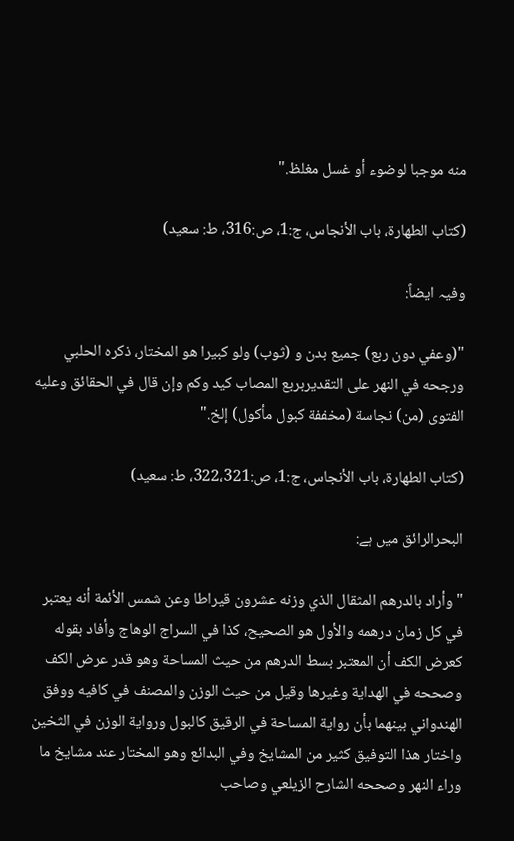منه موجبا لوضوء أو غسل مغلظ."

(كتاب الطهارة، باب الأنجاس، ج:1، ص:316، ط: سعید)

وفیہ ایضاً:

"(وعفي دون ربع) جميع بدن و (ثوب) ولو كبيرا هو المختار، ذكره الحلبي ورجحه في النهر على التقديربربع المصاب كيد وكم وإن قال في الحقائق وعليه الفتوى (من) نجاسة (مخففة كبول مأكول) إلخ."

(كتاب الطهارة، باب الأنجاس، ج:1، ص:322،321، ط: سعید)

البحرالرائق میں ہے:

"وأراد بالدرهم المثقال الذي وزنه عشرون قيراطا وعن شمس الأئمة أنه يعتبر في كل زمان درهمه والأول هو الصحيح، كذا في السراج الوهاج وأفاد بقوله كعرض الكف أن المعتبر بسط الدرهم من حيث المساحة وهو قدر عرض الكف وصححه في الهداية وغيرها وقيل من حيث الوزن والمصنف في كافيه ووفق الهندواني بينهما بأن رواية المساحة في الرقيق كالبول ورواية الوزن في الثخين واختار هذا التوفيق كثير من المشايخ وفي البدائع وهو المختار عند مشايخ ما وراء النهر وصححه الشارح الزيلعي وصاحب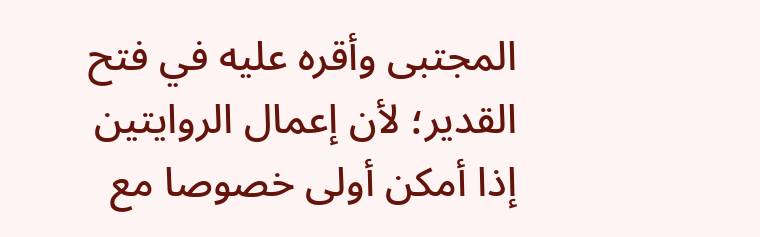المجتبى وأقره عليه في فتح القدير؛ لأن إعمال الروايتين إذا أمكن أولى خصوصا مع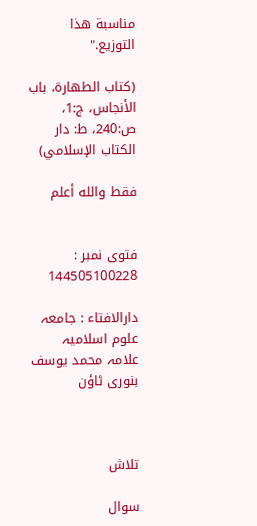مناسبة هذا التوزيع."

(كتاب الطهارة، باب الأنجاس، ج:1، ص:240، ط: دار الكتاب الإسلامي)

فقط والله أعلم


فتوی نمبر : 144505100228

دارالافتاء : جامعہ علوم اسلامیہ علامہ محمد یوسف بنوری ٹاؤن



تلاش

سوال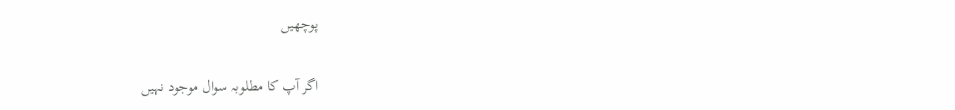پوچھیں

اگر آپ کا مطلوبہ سوال موجود نہیں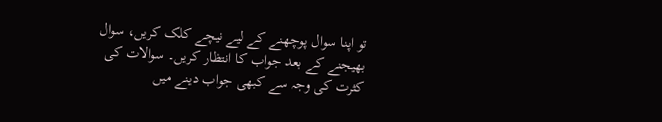تو اپنا سوال پوچھنے کے لیے نیچے کلک کریں، سوال بھیجنے کے بعد جواب کا انتظار کریں۔ سوالات کی کثرت کی وجہ سے کبھی جواب دینے میں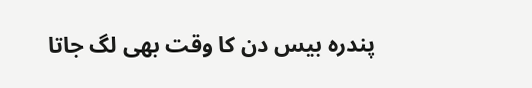پندرہ بیس دن کا وقت بھی لگ جاتا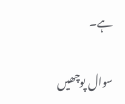ہے۔

سوال پوچھیں